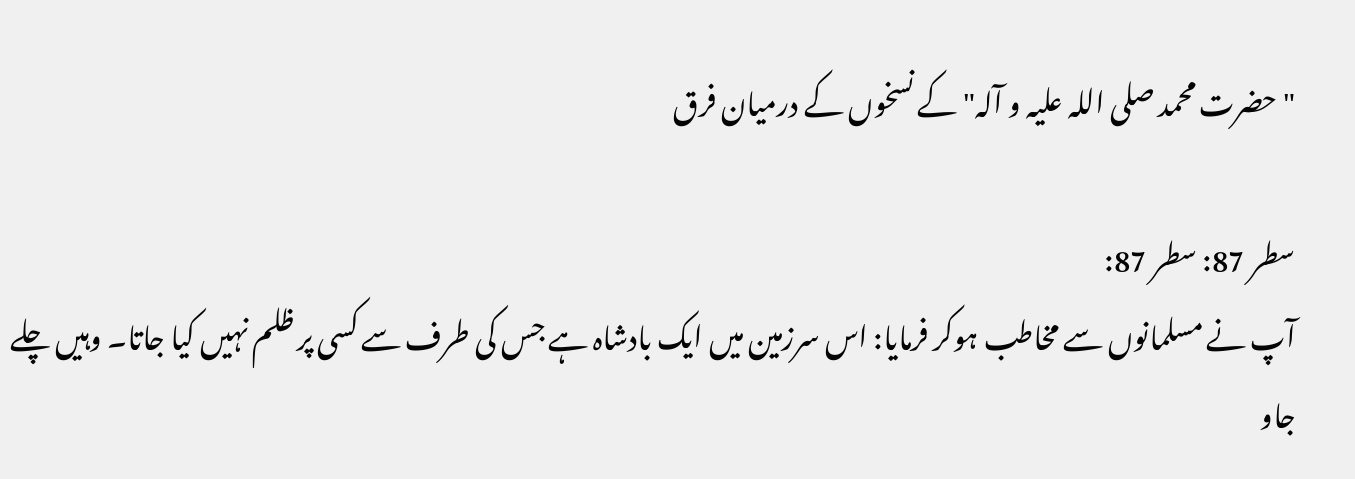"حضرت محمد صلی اللہ علیہ و آلہ" کے نسخوں کے درمیان فرق

سطر 87: سطر 87:
آپ نے مسلمانوں سے مخاطب ہوکر فرمایا: اس سرزمین میں ایک بادشاہ ہے جس کی طرف سے کسی پر ظلم نہيں کیا جاتا۔ وہیں چلے جاو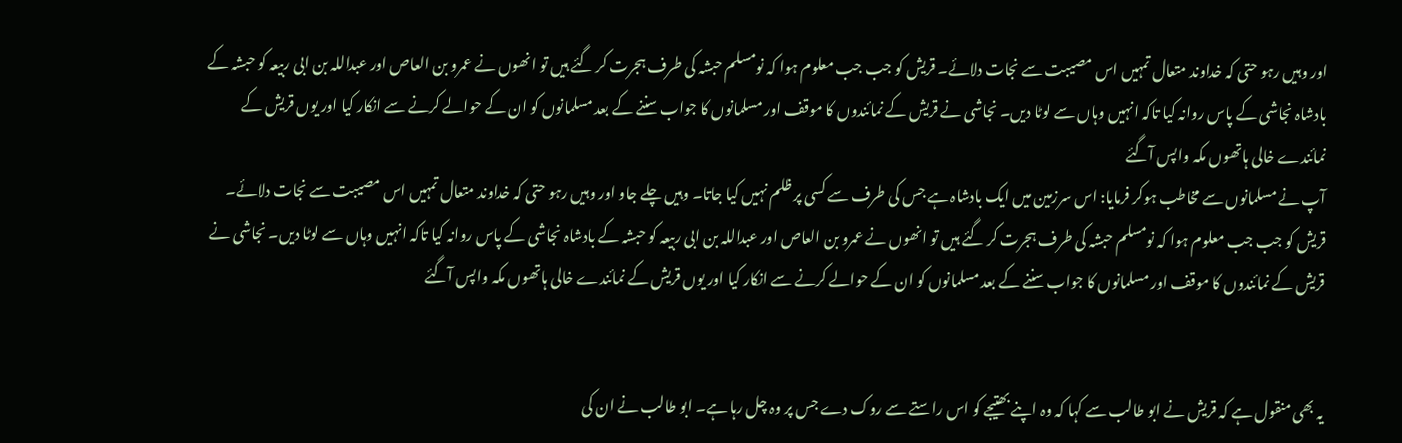اور وہیں رہو حتی کہ خداوند متعال تمہیں اس مصیبت سے نجات دلائے۔ قریش کو جب جب معلوم ہوا کہ نومسلم حبشہ کی طرف ہجرت کر گئے ہیں تو انھوں نے عمرو بن العاص اور عبداللہ بن ابی ربیعہ کو حبشہ کے بادشاہ نجاشی کے پاس روانہ کیا تاکہ انہیں وہاں سے لوٹا دیں۔ نجاشی نے قریش کے نمائندوں کا موقف اور مسلمانوں کا جواب سننے کے بعد مسلمانوں کو ان کے حوالے کرنے سے انکار کیا اور یوں قریش کے نمائندے خالی ہاتھوں مکہ واپس آگئے
آپ نے مسلمانوں سے مخاطب ہوکر فرمایا: اس سرزمین میں ایک بادشاہ ہے جس کی طرف سے کسی پر ظلم نہيں کیا جاتا۔ وہیں چلے جاو اور وہیں رہو حتی کہ خداوند متعال تمہیں اس مصیبت سے نجات دلائے۔ قریش کو جب جب معلوم ہوا کہ نومسلم حبشہ کی طرف ہجرت کر گئے ہیں تو انھوں نے عمرو بن العاص اور عبداللہ بن ابی ربیعہ کو حبشہ کے بادشاہ نجاشی کے پاس روانہ کیا تاکہ انہیں وہاں سے لوٹا دیں۔ نجاشی نے قریش کے نمائندوں کا موقف اور مسلمانوں کا جواب سننے کے بعد مسلمانوں کو ان کے حوالے کرنے سے انکار کیا اور یوں قریش کے نمائندے خالی ہاتھوں مکہ واپس آگئے


یہ بھی منقول ہے کہ قریش نے ابو طالب سے کہا کہ وہ اپنے بھتیجے کو اس راستے سے روک دے جس پر وہ چل رہا ہے۔ ابو طالب نے ان کی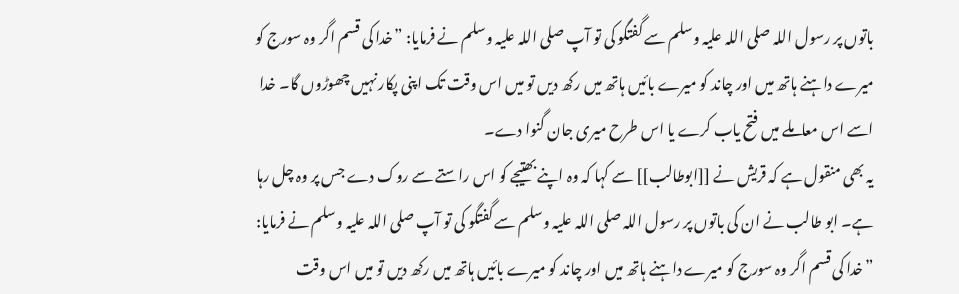باتوں پر رسول اللہ صلی اللہ علیہ وسلم سے گفتگو کی تو آپ صلی اللہ علیہ وسلم نے فرمایا: ”خدا کی قسم اگر وہ سورج کو میرے داہنے ہاتھ میں اور چاند کو میرے بائیں ہاتھ میں رکھ دیں تو میں اس وقت تک اپنی پکار نہیں چھوڑوں گا۔ خدا اسے اس معاملے میں فتح یاب کرے یا اس طرح میری جان گنوا دے۔
یہ بھی منقول ہے کہ قریش نے [[ابوطالب]] سے کہا کہ وہ اپنے بھتیجے کو اس راستے سے روک دے جس پر وہ چل رہا ہے۔ ابو طالب نے ان کی باتوں پر رسول اللہ صلی اللہ علیہ وسلم سے گفتگو کی تو آپ صلی اللہ علیہ وسلم نے فرمایا: ”خدا کی قسم اگر وہ سورج کو میرے داہنے ہاتھ میں اور چاند کو میرے بائیں ہاتھ میں رکھ دیں تو میں اس وقت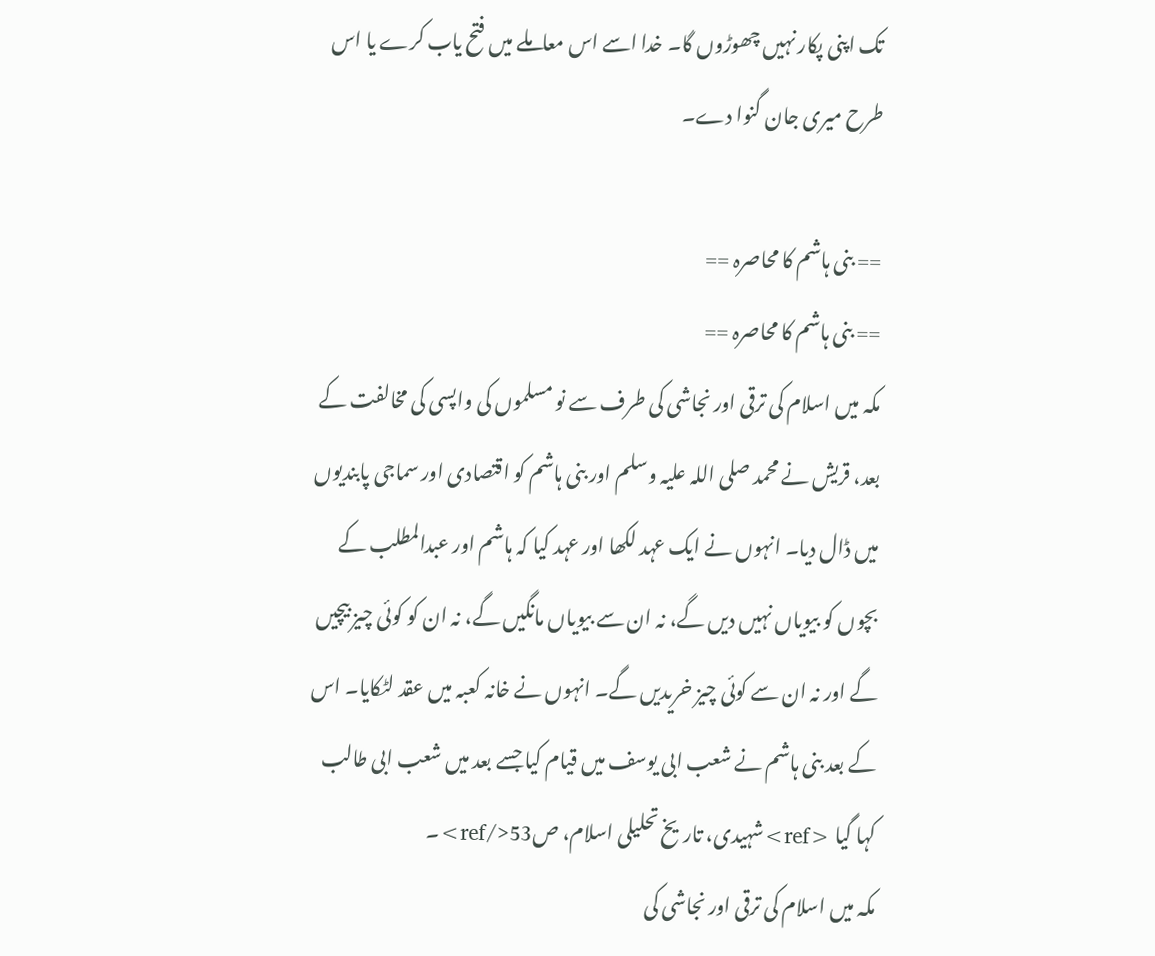تک اپنی پکار نہیں چھوڑوں گا۔ خدا اسے اس معاملے میں فتح یاب کرے یا اس طرح میری جان گنوا دے۔

== بنی ہاشم کا محاصرہ ==
== بنی ہاشم کا محاصرہ ==
مکہ میں اسلام کی ترقی اور نجاشی کی طرف سے نو مسلموں کی واپسی کی مخالفت کے بعد، قریش نے محمد صلی اللہ علیہ وسلم اور بنی ہاشم کو اقتصادی اور سماجی پابندیوں میں ڈال دیا۔ انہوں نے ایک عہد لکھا اور عہد کیا کہ ہاشم اور عبدالمطلب کے بچوں کو بیویاں نہیں دیں گے، نہ ان سے بیویاں مانگیں گے، نہ ان کو کوئی چیز بیچیں گے اور نہ ان سے کوئی چیز خریدیں گے۔ انہوں نے خانہ کعبہ میں عقد لٹکایا۔ اس کے بعد بنی ہاشم نے شعب ابی یوسف میں قیام کیا جسے بعد میں شعب ابی طالب کہا گیا <ref>شہیدی، تاریخ تحلیلی اسلام، ص53</ref>۔
مکہ میں اسلام کی ترقی اور نجاشی کی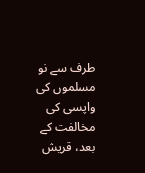طرف سے نو مسلموں کی واپسی کی مخالفت کے بعد، قریش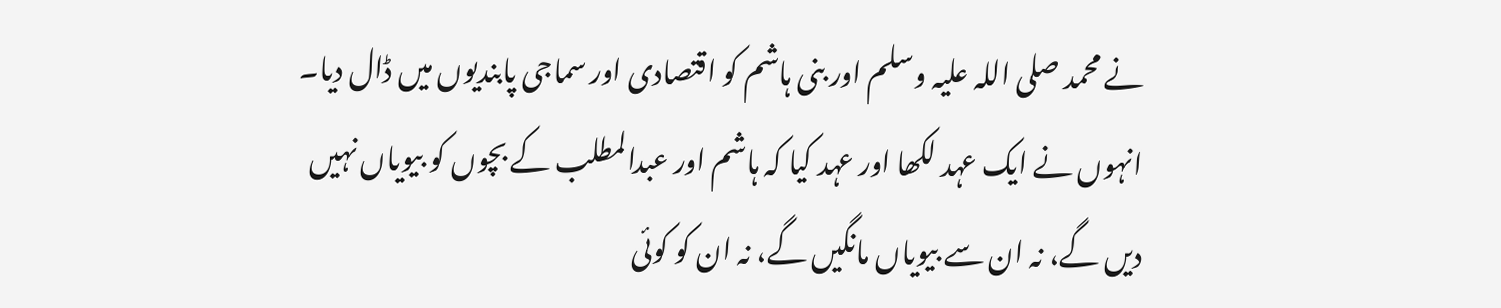نے محمد صلی اللہ علیہ وسلم اور بنی ہاشم کو اقتصادی اور سماجی پابندیوں میں ڈال دیا۔ انہوں نے ایک عہد لکھا اور عہد کیا کہ ہاشم اور عبدالمطلب کے بچوں کو بیویاں نہیں دیں گے، نہ ان سے بیویاں مانگیں گے، نہ ان کو کوئی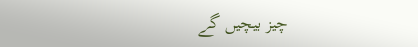چیز بیچیں گے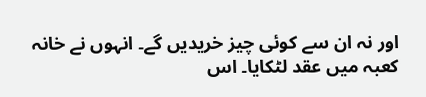اور نہ ان سے کوئی چیز خریدیں گے۔ انہوں نے خانہ کعبہ میں عقد لٹکایا۔ اس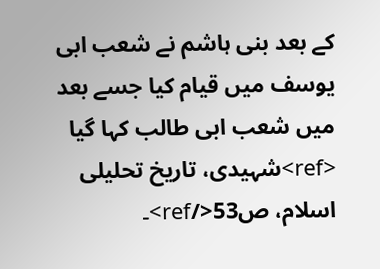کے بعد بنی ہاشم نے شعب ابی یوسف میں قیام کیا جسے بعد میں شعب ابی طالب کہا گیا <ref>شہیدی، تاریخ تحلیلی اسلام، ص53</ref>۔